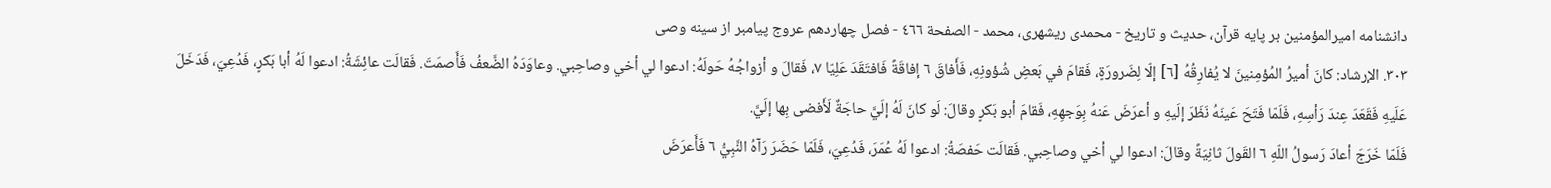دانشنامه اميرالمؤمنين بر پايه قرآن، حديث و تاريخ - محمدی ریشهری، محمد - الصفحة ٤٦٦ - فصل چهاردهم عروج پيامبر از سينه وصى
٣٠٣. الإرشاد: كانَ أميرُ المُؤمِنينَ لا يُفارِقُهُ [٦] إلّا لِضَرورَةٍ، فَقامَ في بَعضِ شُؤونِهِ، فَأَفاقَ ٦ إفاقَةً فَافتَقَدَ عَلِيّا ٧، فَقالَ و أزواجُهُ حَولَهُ: ادعوا لي أخي وصاحِبي. وعاوَدَهُ الضَّعفُ فَأَصمَتَ. فَقالَت عائِشَةُ: ادعوا لَهُ أبا بَكرٍ، فَدُعِيَ، فَدَخَلَ عَلَيهِ فَقَعَدَ عِندَ رَأسِهِ، فَلَمّا فَتَحَ عَينَهُ نَظَرَ إلَيهِ و أعرَضَ عَنهُ بِوَجهِهِ، فَقامَ أبو بَكرٍ وقالَ: لَو كانَ لَهُ إلَيَّ حاجَةٌ لَأَفضى بِها إلَيَّ.
فَلَمّا خَرَجَ أعادَ رَسولُ اللّهِ ٦ القَولَ ثانِيَةً وقالَ: ادعوا لي أخي وصاحِبي. فَقالَت حَفصَةُ: ادعوا لَهُ عُمَرَ، فَدُعِيَ، فَلَمّا حَضَرَ رَآهُ النَّبِيُّ ٦ فَأَعرَضَ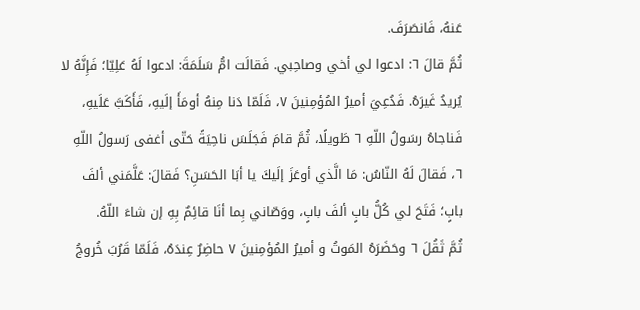عَنهُ، فَانصَرَفَ.
ثُمَّ قالَ ٦: ادعوا لي أخي وصاحِبي. فَقالَت امُّ سَلَمَةَ: ادعوا لَهُ عَلِيّا؛ فَإِنَّهُ لا يُريدُ غَيرَهُ. فَدُعِيَ أميرُ المُؤمِنينَ ٧، فَلَمّا دَنا مِنهُ أومَأَ إلَيهِ، فَأَكَبَّ عَلَيهِ، فَناجاهُ رسَولُ اللّهِ ٦ طَويلًا، ثُمَّ قامَ فَجَلَسَ ناحِيَةً حَتّى أغفى رَسولُ اللّهِ ٦، فَقالَ لَهُ النّاسُ: مَا الَّذي أوعَزَ إلَيكَ يا أبَا الحَسَنِ؟ فَقالَ: عَلَّمَني ألفَ بابٍ؛ فَتَحَ لي كُلُّ بابٍ ألفَ بابٍ، ووَصّاني بِما أنَا قائِمٌ بِهِ إن شاءَ اللّهُ.
ثُمَّ ثَقُلَ ٦ وحَضَرَهُ المَوتُ و أميرُ المُؤمِنينَ ٧ حاضِرٌ عِندَهُ، فَلَمّا قَرُبَ خُروجُ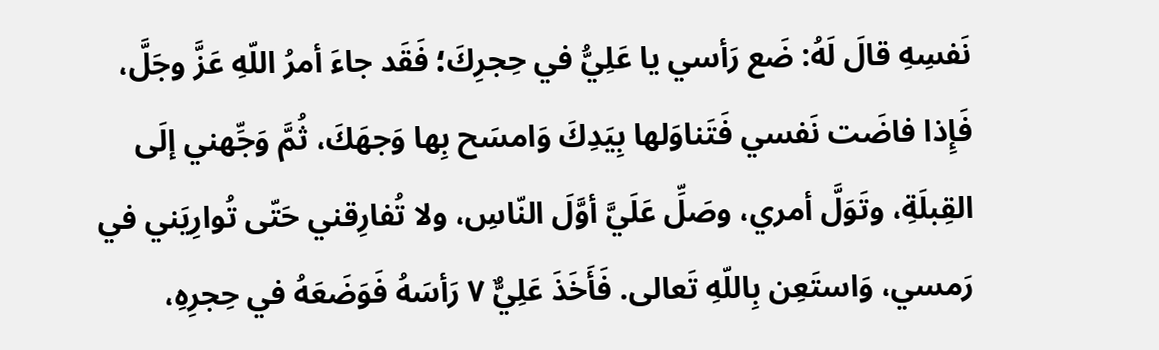نَفسِهِ قالَ لَهُ: ضَع رَأسي يا عَلِيُّ في حِجرِكَ؛ فَقَد جاءَ أمرُ اللّهِ عَزَّ وجَلَّ، فَإِذا فاضَت نَفسي فَتَناوَلها بِيَدِكَ وَامسَح بِها وَجهَكَ، ثُمَّ وَجِّهني إلَى القِبلَةِ، وتَوَلَّ أمري، وصَلِّ عَلَيَّ أوَّلَ النّاسِ، ولا تُفارِقني حَتّى تُوارِيَني في رَمسي، وَاستَعِن بِاللّهِ تَعالى. فَأَخَذَ عَلِيٌّ ٧ رَأسَهُ فَوَضَعَهُ في حِجرِهِ،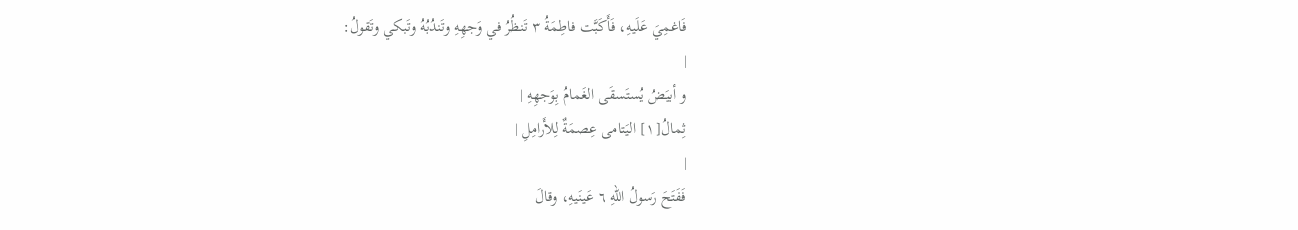فَاغمِيَ عَلَيهِ، فَأَكَبَّت فاطِمَةُ ٣ تَنظُرُ في وَجهِهِ وتَندُبُهُ وتَبكي وتَقولُ:
|
و أبيَضُ يُستَسقَى الغَمامُ بِوَجهِهِ |
ثِمالُ[١] اليَتامى عِصمَةٌ لِلأَرامِلِ |
|
فَفَتَحَ رَسولُ اللّهِ ٦ عَينَيهِ، وقالَ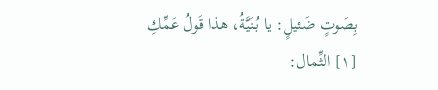بِصَوتٍ ضَئيلٍ: يا بُنَيَّةُ، هذا قَولُ عَمِّكِ
[١] الثِّمال: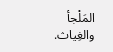المَلْجأ والغِياث.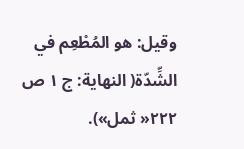وقيل: هو المُطْعِم في الشِّدّة( النهاية: ج ١ ص ٢٢٢« ثمل»).